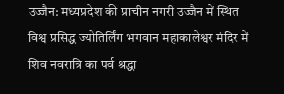उज्जैन: मध्यप्रदेश की प्राचीन नगरी उज्जैन में स्थित विश्व प्रसिद्ध ज्योतिर्लिंग भगवान महाकालेश्वर मंदिर में शिव नवरात्रि का पर्व श्रद्धा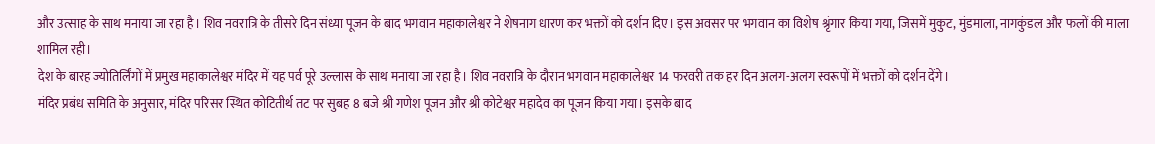और उत्साह के साथ मनाया जा रहा है। शिव नवरात्रि के तीसरे दिन संध्या पूजन के बाद भगवान महाकालेश्वर ने शेषनाग धारण कर भक्तों को दर्शन दिए। इस अवसर पर भगवान का विशेष श्रृंगार किया गया, जिसमें मुकुट, मुंडमाला, नागकुंडल और फलों की माला शामिल रही।
देश के बारह ज्योतिर्लिंगों में प्रमुख महाकालेश्वर मंदिर में यह पर्व पूरे उल्लास के साथ मनाया जा रहा है। शिव नवरात्रि के दौरान भगवान महाकालेश्वर 14 फरवरी तक हर दिन अलग-अलग स्वरूपों में भक्तों को दर्शन देंगे।
मंदिर प्रबंध समिति के अनुसार, मंदिर परिसर स्थित कोटितीर्थ तट पर सुबह 8 बजे श्री गणेश पूजन और श्री कोटेश्वर महादेव का पूजन किया गया। इसके बाद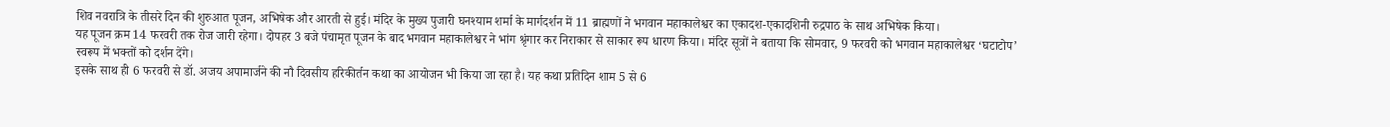शिव नवरात्रि के तीसरे दिन की शुरुआत पूजन, अभिषेक और आरती से हुई। मंदिर के मुख्य पुजारी घनश्याम शर्मा के मार्गदर्शन में 11 ब्राह्मणों ने भगवान महाकालेश्वर का एकादश-एकादशिनी रुद्रपाठ के साथ अभिषेक किया।
यह पूजन क्रम 14 फरवरी तक रोज जारी रहेगा। दोपहर 3 बजे पंचामृत पूजन के बाद भगवान महाकालेश्वर ने भांग श्रृंगार कर निराकार से साकार रूप धारण किया। मंदिर सूत्रों ने बताया कि सोमवार, 9 फरवरी को भगवान महाकालेश्वर ‘घटाटोप’ स्वरूप में भक्तों को दर्शन देंगे।
इसके साथ ही 6 फरवरी से डॉ. अजय अपामार्जने की नौ दिवसीय हरिकीर्तन कथा का आयोजन भी किया जा रहा है। यह कथा प्रतिदिन शाम 5 से 6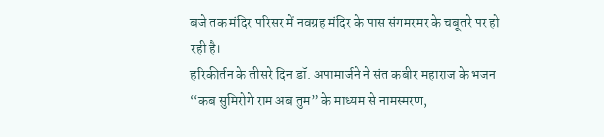बजे तक मंदिर परिसर में नवग्रह मंदिर के पास संगमरमर के चबूतरे पर हो रही है।
हरिकीर्तन के तीसरे दिन डॉ. अपामार्जने ने संत कबीर महाराज के भजन “कब सुमिरोगे राम अब तुम” के माध्यम से नामस्मरण,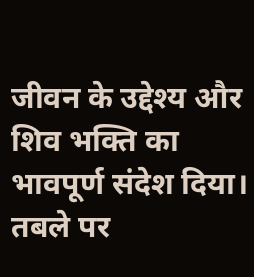जीवन के उद्देश्य और शिव भक्ति का भावपूर्ण संदेश दिया। तबले पर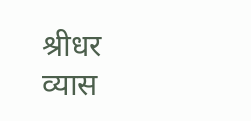श्रीधर व्यास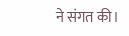ने संगत की।